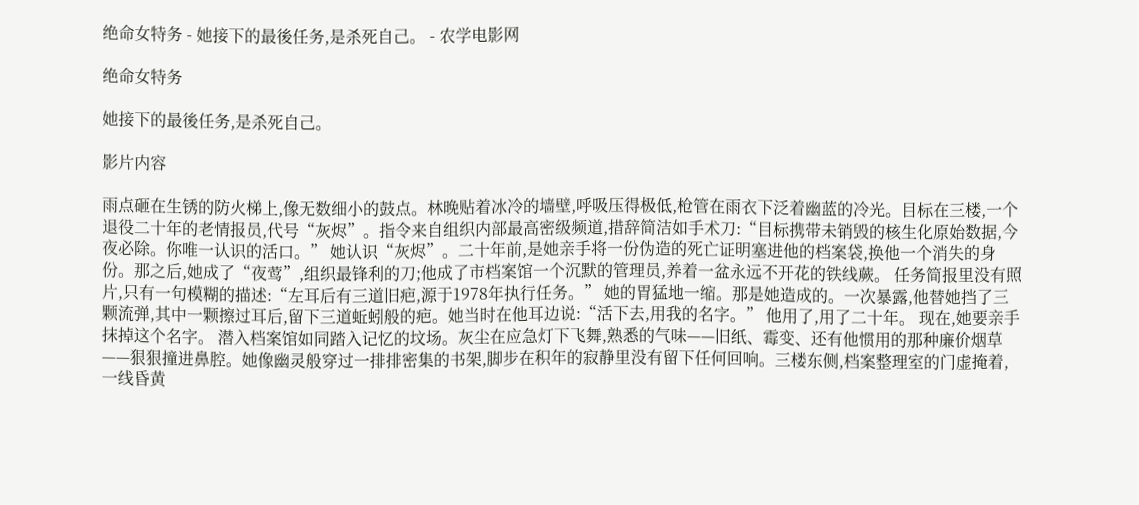绝命女特务 - 她接下的最後任务,是杀死自己。 - 农学电影网

绝命女特务

她接下的最後任务,是杀死自己。

影片内容

雨点砸在生锈的防火梯上,像无数细小的鼓点。林晚贴着冰冷的墙壁,呼吸压得极低,枪管在雨衣下泛着幽蓝的冷光。目标在三楼,一个退役二十年的老情报员,代号“灰烬”。指令来自组织内部最高密级频道,措辞简洁如手术刀:“目标携带未销毁的核生化原始数据,今夜必除。你唯一认识的活口。” 她认识“灰烬”。二十年前,是她亲手将一份伪造的死亡证明塞进他的档案袋,换他一个消失的身份。那之后,她成了“夜莺”,组织最锋利的刀;他成了市档案馆一个沉默的管理员,养着一盆永远不开花的铁线蕨。 任务简报里没有照片,只有一句模糊的描述:“左耳后有三道旧疤,源于1978年执行任务。” 她的胃猛地一缩。那是她造成的。一次暴露,他替她挡了三颗流弹,其中一颗擦过耳后,留下三道蚯蚓般的疤。她当时在他耳边说:“活下去,用我的名字。” 他用了,用了二十年。 现在,她要亲手抹掉这个名字。 潜入档案馆如同踏入记忆的坟场。灰尘在应急灯下飞舞,熟悉的气味——旧纸、霉变、还有他惯用的那种廉价烟草——狠狠撞进鼻腔。她像幽灵般穿过一排排密集的书架,脚步在积年的寂静里没有留下任何回响。三楼东侧,档案整理室的门虚掩着,一线昏黄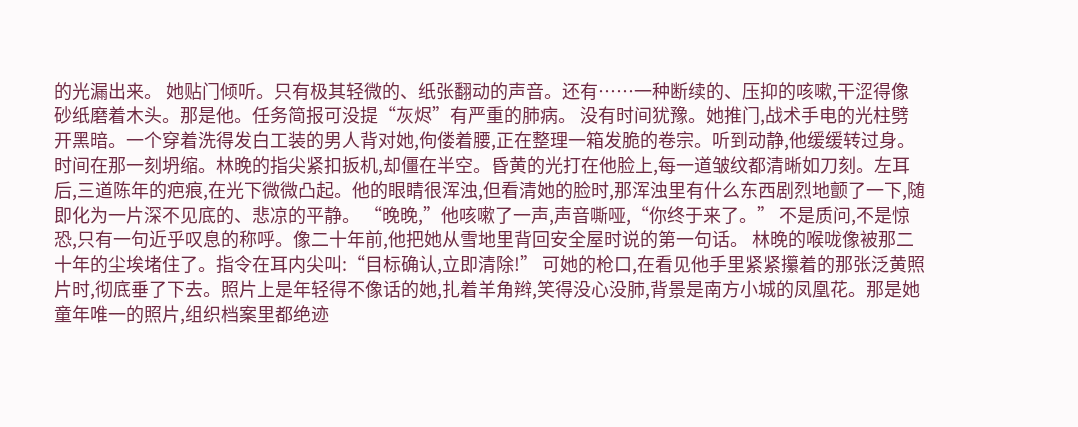的光漏出来。 她贴门倾听。只有极其轻微的、纸张翻动的声音。还有……一种断续的、压抑的咳嗽,干涩得像砂纸磨着木头。那是他。任务简报可没提“灰烬”有严重的肺病。 没有时间犹豫。她推门,战术手电的光柱劈开黑暗。一个穿着洗得发白工装的男人背对她,佝偻着腰,正在整理一箱发脆的卷宗。听到动静,他缓缓转过身。 时间在那一刻坍缩。林晚的指尖紧扣扳机,却僵在半空。昏黄的光打在他脸上,每一道皱纹都清晰如刀刻。左耳后,三道陈年的疤痕,在光下微微凸起。他的眼睛很浑浊,但看清她的脸时,那浑浊里有什么东西剧烈地颤了一下,随即化为一片深不见底的、悲凉的平静。 “晚晚,”他咳嗽了一声,声音嘶哑,“你终于来了。” 不是质问,不是惊恐,只有一句近乎叹息的称呼。像二十年前,他把她从雪地里背回安全屋时说的第一句话。 林晚的喉咙像被那二十年的尘埃堵住了。指令在耳内尖叫:“目标确认,立即清除!” 可她的枪口,在看见他手里紧紧攥着的那张泛黄照片时,彻底垂了下去。照片上是年轻得不像话的她,扎着羊角辫,笑得没心没肺,背景是南方小城的凤凰花。那是她童年唯一的照片,组织档案里都绝迹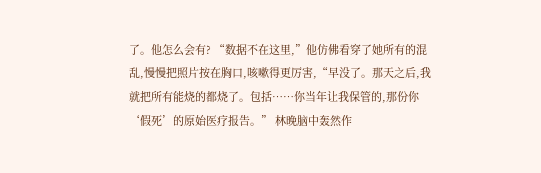了。他怎么会有? “数据不在这里,”他仿佛看穿了她所有的混乱,慢慢把照片按在胸口,咳嗽得更厉害,“早没了。那天之后,我就把所有能烧的都烧了。包括……你当年让我保管的,那份你‘假死’的原始医疗报告。” 林晚脑中轰然作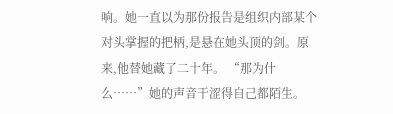响。她一直以为那份报告是组织内部某个对头掌握的把柄,是悬在她头顶的剑。原来,他替她藏了二十年。 “那为什么……”她的声音干涩得自己都陌生。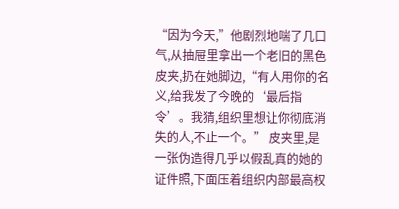“因为今天,”他剧烈地喘了几口气,从抽屉里拿出一个老旧的黑色皮夹,扔在她脚边,“有人用你的名义,给我发了今晚的‘最后指令’。我猜,组织里想让你彻底消失的人,不止一个。” 皮夹里,是一张伪造得几乎以假乱真的她的证件照,下面压着组织内部最高权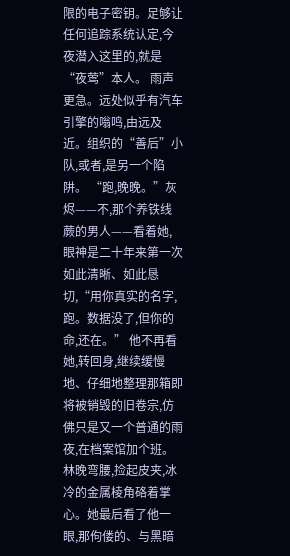限的电子密钥。足够让任何追踪系统认定,今夜潜入这里的,就是“夜莺”本人。 雨声更急。远处似乎有汽车引擎的嗡鸣,由远及近。组织的“善后”小队,或者,是另一个陷阱。 “跑,晚晚。”灰烬——不,那个养铁线蕨的男人——看着她,眼神是二十年来第一次如此清晰、如此恳切,“用你真实的名字,跑。数据没了,但你的命,还在。” 他不再看她,转回身,继续缓慢地、仔细地整理那箱即将被销毁的旧卷宗,仿佛只是又一个普通的雨夜,在档案馆加个班。 林晚弯腰,捡起皮夹,冰冷的金属棱角硌着掌心。她最后看了他一眼,那佝偻的、与黑暗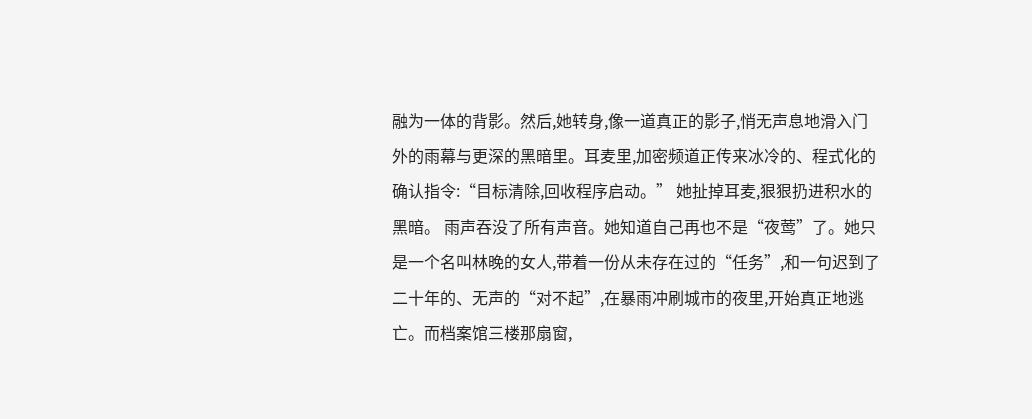融为一体的背影。然后,她转身,像一道真正的影子,悄无声息地滑入门外的雨幕与更深的黑暗里。耳麦里,加密频道正传来冰冷的、程式化的确认指令:“目标清除,回收程序启动。” 她扯掉耳麦,狠狠扔进积水的黑暗。 雨声吞没了所有声音。她知道自己再也不是“夜莺”了。她只是一个名叫林晚的女人,带着一份从未存在过的“任务”,和一句迟到了二十年的、无声的“对不起”,在暴雨冲刷城市的夜里,开始真正地逃亡。而档案馆三楼那扇窗,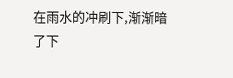在雨水的冲刷下,渐渐暗了下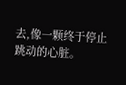去,像一颗终于停止跳动的心脏。